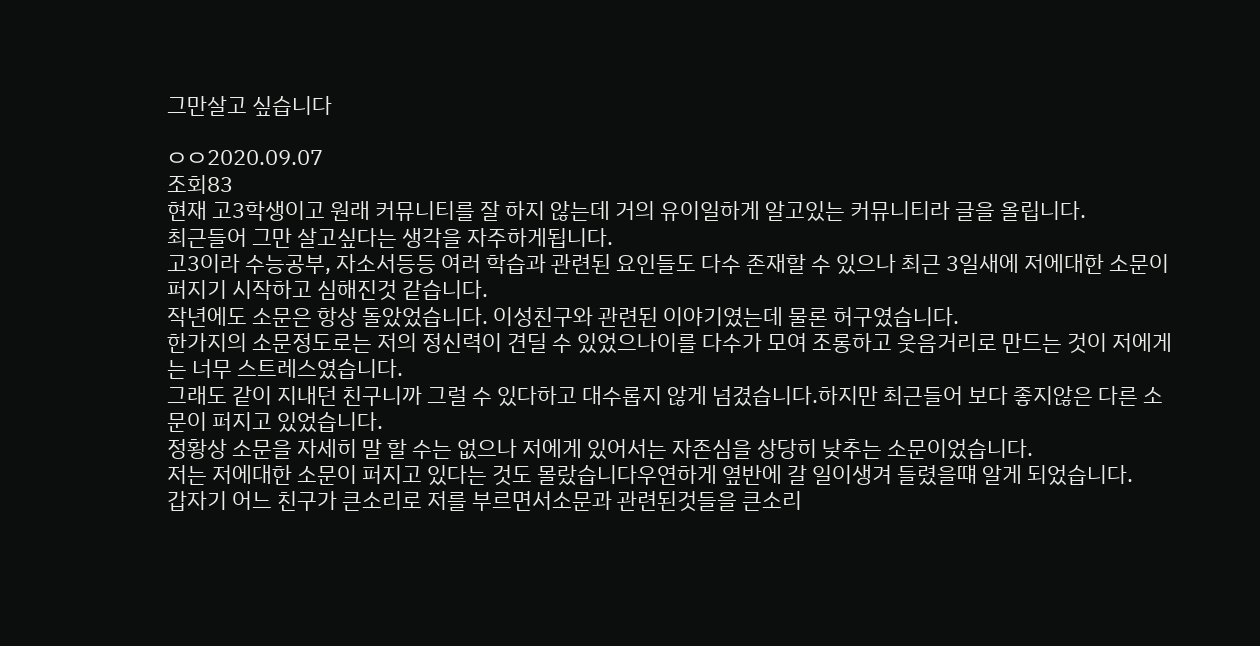그만살고 싶습니다

ㅇㅇ2020.09.07
조회83
현재 고3학생이고 원래 커뮤니티를 잘 하지 않는데 거의 유이일하게 알고있는 커뮤니티라 글을 올립니다.
최근들어 그만 살고싶다는 생각을 자주하게됩니다.
고3이라 수능공부, 자소서등등 여러 학습과 관련된 요인들도 다수 존재할 수 있으나 최근 3일새에 저에대한 소문이 퍼지기 시작하고 심해진것 같습니다.
작년에도 소문은 항상 돌았었습니다. 이성친구와 관련된 이야기였는데 물론 허구였습니다.
한가지의 소문정도로는 저의 정신력이 견딜 수 있었으나이를 다수가 모여 조롱하고 웃음거리로 만드는 것이 저에게는 너무 스트레스였습니다.
그래도 같이 지내던 친구니까 그럴 수 있다하고 대수롭지 않게 넘겼습니다.하지만 최근들어 보다 좋지않은 다른 소문이 퍼지고 있었습니다.
정황상 소문을 자세히 말 할 수는 없으나 저에게 있어서는 자존심을 상당히 낮추는 소문이었습니다.
저는 저에대한 소문이 퍼지고 있다는 것도 몰랐습니다우연하게 옆반에 갈 일이생겨 들렸을떄 알게 되었습니다.
갑자기 어느 친구가 큰소리로 저를 부르면서소문과 관련된것들을 큰소리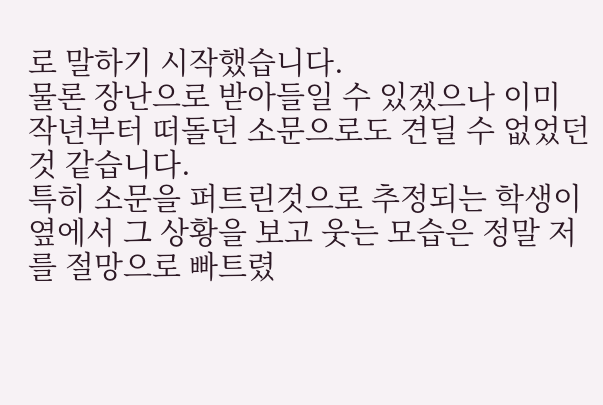로 말하기 시작했습니다.
물론 장난으로 받아들일 수 있겠으나 이미 작년부터 떠돌던 소문으로도 견딜 수 없었던것 같습니다.
특히 소문을 퍼트린것으로 추정되는 학생이옆에서 그 상황을 보고 웃는 모습은 정말 저를 절망으로 빠트렸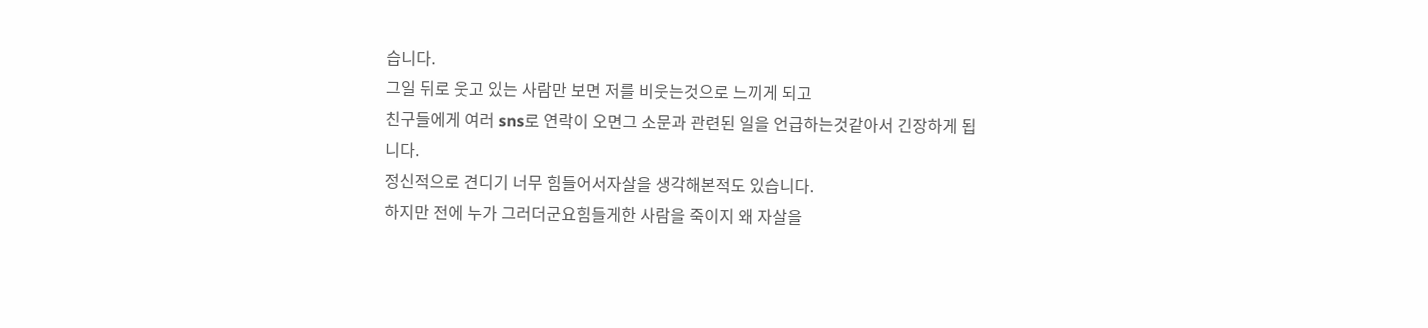습니다.
그일 뒤로 웃고 있는 사람만 보면 저를 비웃는것으로 느끼게 되고
친구들에게 여러 sns로 연락이 오면그 소문과 관련된 일을 언급하는것같아서 긴장하게 됩니다.
정신적으로 견디기 너무 힘들어서자살을 생각해본적도 있습니다.
하지만 전에 누가 그러더군요힘들게한 사람을 죽이지 왜 자살을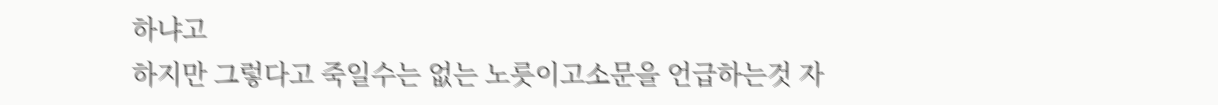하냐고
하지만 그렇다고 죽일수는 없는 노릇이고소문을 언급하는것 자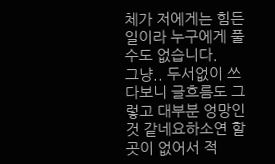체가 저에게는 힘든 일이라 누구에게 풀 수도 없습니다.
그냥.. 두서없이 쓰다보니 글흐름도 그렇고 대부분 엉망인것 같네요하소연 할 곳이 없어서 적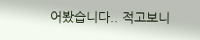어봤습니다.. 적고보니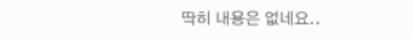딱히 내용은 없네요..